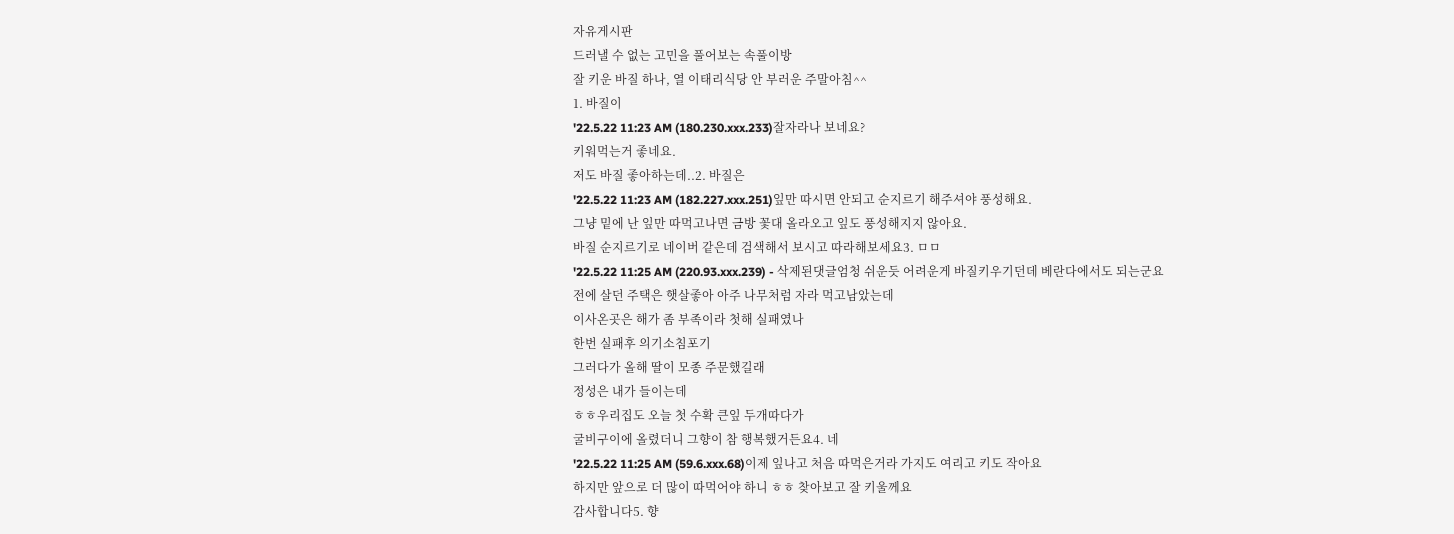자유게시판
드러낼 수 없는 고민을 풀어보는 속풀이방
잘 키운 바질 하나, 열 이태리식당 안 부러운 주말아침^^
1. 바질이
'22.5.22 11:23 AM (180.230.xxx.233)잘자라나 보네요?
키워먹는거 좋네요.
저도 바질 좋아하는데..2. 바질은
'22.5.22 11:23 AM (182.227.xxx.251)잎만 따시면 안되고 순지르기 해주셔야 풍성해요.
그냥 밑에 난 잎만 따먹고나면 금방 꽃대 올라오고 잎도 풍성해지지 않아요.
바질 순지르기로 네이버 같은데 검색해서 보시고 따라해보세요3. ㅁㅁ
'22.5.22 11:25 AM (220.93.xxx.239) - 삭제된댓글엄청 쉬운듯 어려운게 바질키우기던데 베란다에서도 되는군요
전에 살던 주택은 햇살좋아 아주 나무처럼 자라 먹고남았는데
이사온곳은 해가 좀 부족이라 첫해 실패였나
한번 실패후 의기소침포기
그러다가 올해 딸이 모종 주문했길래
정성은 내가 들이는데
ㅎㅎ우리집도 오늘 첫 수확 큰잎 두개따다가
굴비구이에 올렸더니 그향이 참 행복했거든요4. 네
'22.5.22 11:25 AM (59.6.xxx.68)이제 잎나고 처음 따먹은거라 가지도 여리고 키도 작아요
하지만 앞으로 더 많이 따먹어야 하니 ㅎㅎ 찾아보고 잘 키울께요
감사합니다5. 향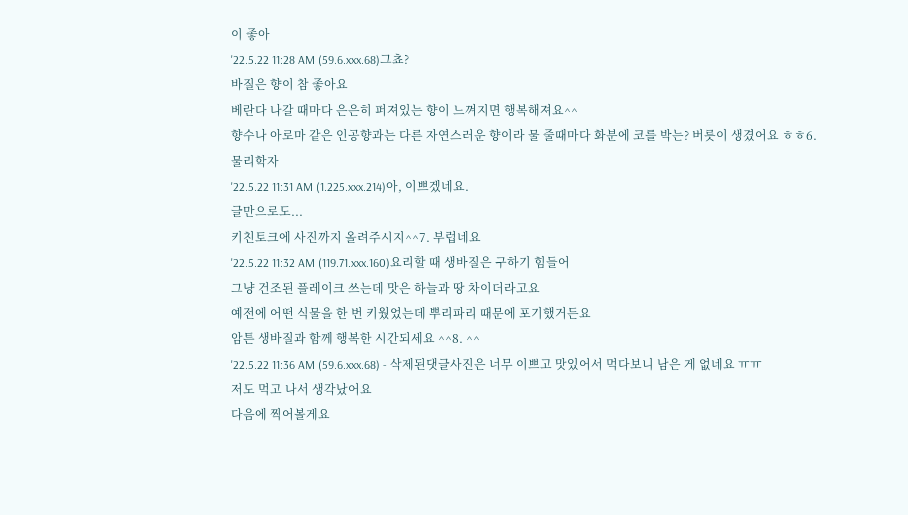이 좋아
'22.5.22 11:28 AM (59.6.xxx.68)그쵸?
바질은 향이 참 좋아요
베란다 나갈 때마다 은은히 퍼져있는 향이 느껴지면 행복해져요^^
향수나 아로마 같은 인공향과는 다른 자연스러운 향이라 물 줄때마다 화분에 코를 박는? 버릇이 생겼어요 ㅎㅎ6. 물리학자
'22.5.22 11:31 AM (1.225.xxx.214)아, 이쁘겠네요.
글만으로도...
키친토크에 사진까지 올려주시지^^7. 부럽네요
'22.5.22 11:32 AM (119.71.xxx.160)요리할 때 생바질은 구하기 힘들어
그냥 건조된 플레이크 쓰는데 맛은 하늘과 땅 차이더라고요
예전에 어떤 식물을 한 번 키웠었는데 뿌리파리 때문에 포기했거든요
암튼 생바질과 함께 행복한 시간되세요 ^^8. ^^
'22.5.22 11:36 AM (59.6.xxx.68) - 삭제된댓글사진은 너무 이쁘고 맛있어서 먹다보니 남은 게 없네요 ㅠㅠ
저도 먹고 나서 생각났어요
다음에 찍어볼게요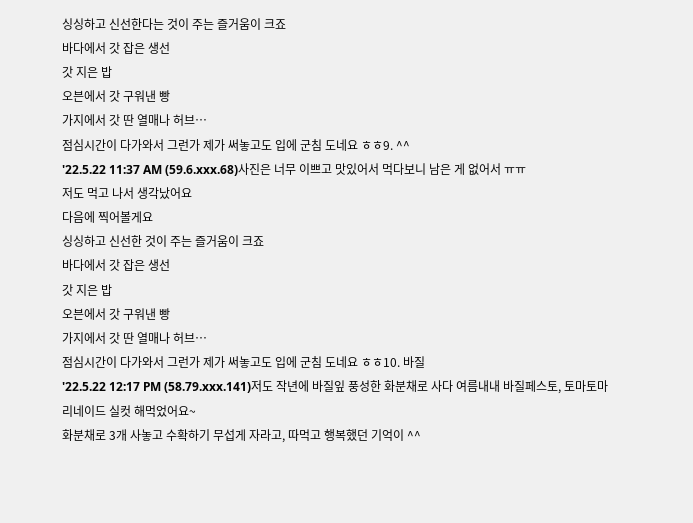싱싱하고 신선한다는 것이 주는 즐거움이 크죠
바다에서 갓 잡은 생선
갓 지은 밥
오븐에서 갓 구워낸 빵
가지에서 갓 딴 열매나 허브…
점심시간이 다가와서 그런가 제가 써놓고도 입에 군침 도네요 ㅎㅎ9. ^^
'22.5.22 11:37 AM (59.6.xxx.68)사진은 너무 이쁘고 맛있어서 먹다보니 남은 게 없어서 ㅠㅠ
저도 먹고 나서 생각났어요
다음에 찍어볼게요
싱싱하고 신선한 것이 주는 즐거움이 크죠
바다에서 갓 잡은 생선
갓 지은 밥
오븐에서 갓 구워낸 빵
가지에서 갓 딴 열매나 허브…
점심시간이 다가와서 그런가 제가 써놓고도 입에 군침 도네요 ㅎㅎ10. 바질
'22.5.22 12:17 PM (58.79.xxx.141)저도 작년에 바질잎 풍성한 화분채로 사다 여름내내 바질페스토, 토마토마리네이드 실컷 해먹었어요~
화분채로 3개 사놓고 수확하기 무섭게 자라고, 따먹고 행복했던 기억이 ^^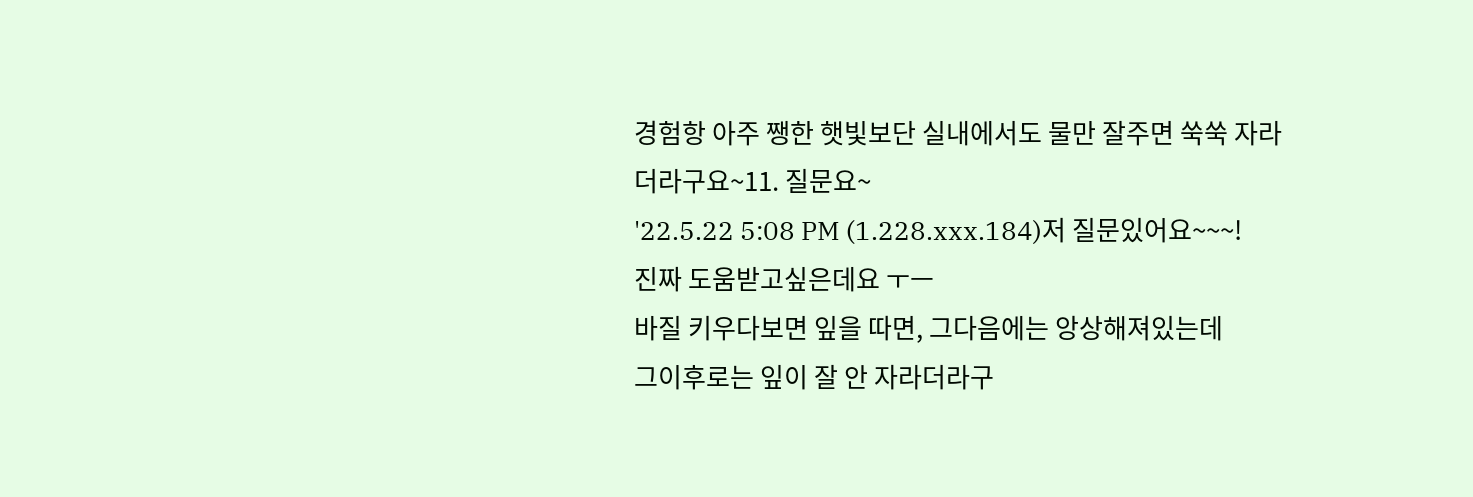경험항 아주 쨍한 햇빛보단 실내에서도 물만 잘주면 쑥쑥 자라더라구요~11. 질문요~
'22.5.22 5:08 PM (1.228.xxx.184)저 질문있어요~~~!
진짜 도움받고싶은데요 ㅜㅡ
바질 키우다보면 잎을 따면, 그다음에는 앙상해져있는데
그이후로는 잎이 잘 안 자라더라구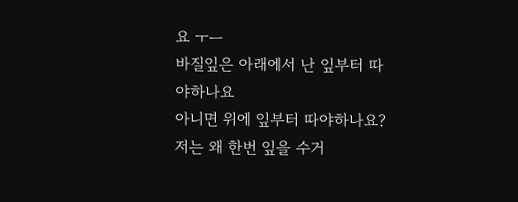요 ㅜㅡ
바질잎은 아래에서 난 잎부터 따야하나요
아니면 위에 잎부터 따야하나요?
저는 왜 한번 잎을 수거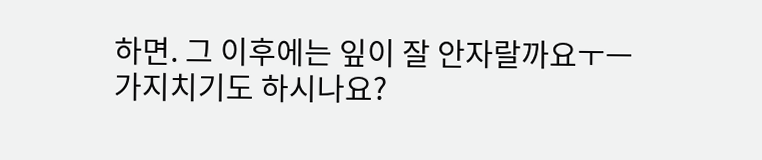하면. 그 이후에는 잎이 잘 안자랄까요ㅜㅡ
가지치기도 하시나요?